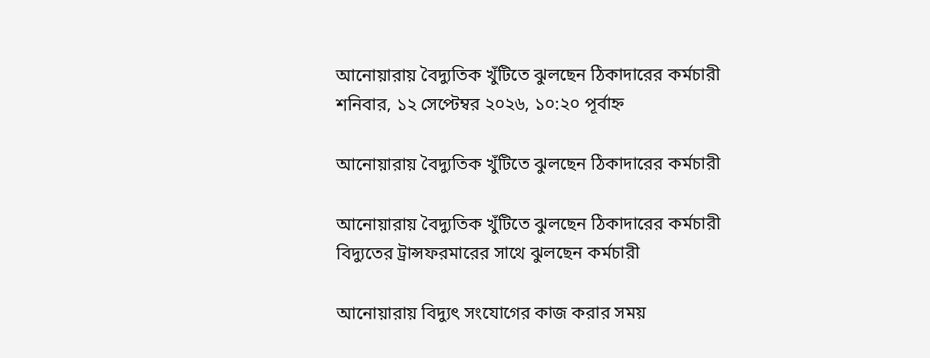আনোয়ারায় বৈদ্যুতিক খুঁটিতে ঝুলছেন ঠিকাদারের কর্মচারী
শনিবার, ১২ সেপ্টেম্বর ২০২৬, ১০:২০ পূর্বাহ্ন

আনোয়ারায় বৈদ্যুতিক খুঁটিতে ঝুলছেন ঠিকাদারের কর্মচারী

আনোয়ারায় বৈদ্যুতিক খুঁটিতে ঝুলছেন ঠিকাদারের কর্মচারী
বিদ্যুতের ট্রান্সফরমারের সাথে ঝুলছেন কর্মচারী

আনোয়ারায় বিদ্যুৎ সংযোগের কাজ করার সময়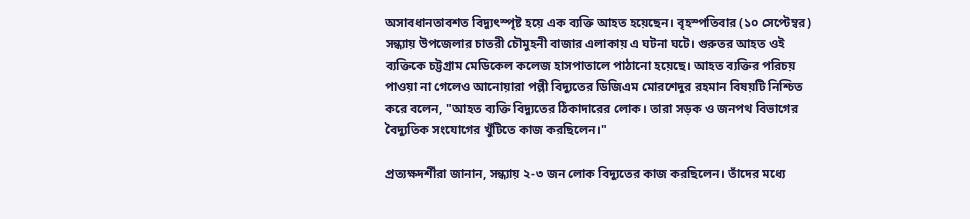অসাবধানতাবশত বিদ্যুৎস্পৃষ্ট হয়ে এক ব্যক্তি আহত হয়েছেন। বৃহস্পতিবার (১০ সেপ্টেম্বর) সন্ধ্যায় উপজেলার চাতরী চৌমুহনী বাজার এলাকায় এ ঘটনা ঘটে। গুরুতর আহত ওই ব্যক্তিকে চট্টগ্রাম মেডিকেল কলেজ হাসপাতালে পাঠানো হয়েছে। আহত ব্যক্তির পরিচয় পাওয়া না গেলেও আনোয়ারা পল্লী বিদ্যুতের ডিজিএম মোরশেদুর রহমান বিষয়টি নিশ্চিত করে বলেন, "আহত ব্যক্তি বিদ্যুতের ঠিকাদারের লোক। তারা সড়ক ও জনপথ বিভাগের বৈদ্যুতিক সংযোগের খুঁটিতে কাজ করছিলেন।"

প্রত্যক্ষদর্শীরা জানান, সন্ধ্যায় ২-৩ জন লোক বিদ্যুতের কাজ করছিলেন। তাঁদের মধ্যে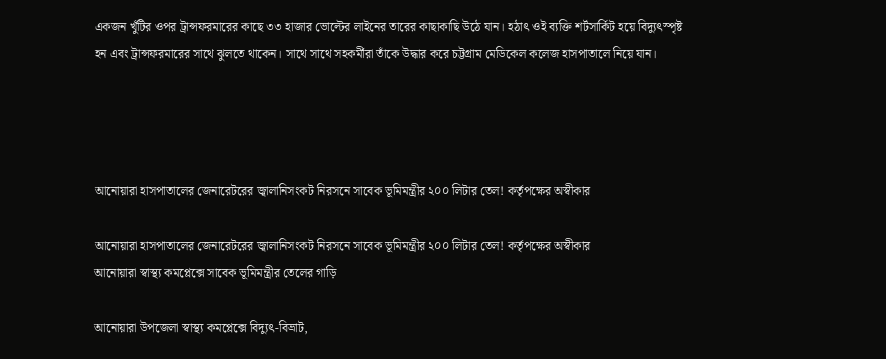একজন খুঁটির ওপর ট্রান্সফরমারের কাছে ৩৩ হাজার ভোল্টের লাইনের তারের কাছাকাছি উঠে যান। হঠাৎ ওই ব্যক্তি শর্টসার্কিট হয়ে বিদ্যুৎস্পৃষ্ট হন এবং ট্রান্সফরমারের সাথে ঝুলতে থাকেন। সাথে সাথে সহকর্মীরা তাঁকে উদ্ধার করে চট্টগ্রাম মেডিকেল কলেজ হাসপাতালে নিয়ে যান।




আনোয়ারা হাসপাতালের জেনারেটরের জ্বালানিসংকট নিরসনে সাবেক ভূমিমন্ত্রীর ২০০ লিটার তেল! কর্তৃপক্ষের অস্বীকার

আনোয়ারা হাসপাতালের জেনারেটরের জ্বালানিসংকট নিরসনে সাবেক ভূমিমন্ত্রীর ২০০ লিটার তেল! কর্তৃপক্ষের অস্বীকার
আনোয়ারা স্বাস্থ্য কমপ্লেক্সে সাবেক ভূমিমন্ত্রীর তেলের গাড়ি

আনোয়ারা উপজেলা স্বাস্থ্য কমপ্লেক্সে বিদ্যুৎ-বিভ্রাট,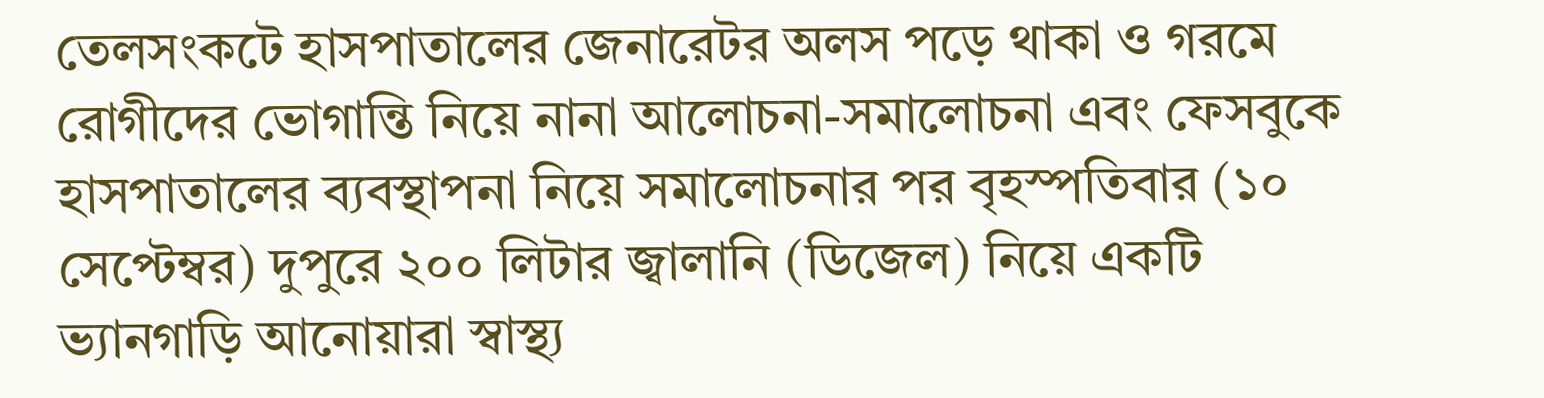তেলসংকটে হাসপাতালের জেনারেটর অলস পড়ে থাকা ও গরমে রোগীদের ভোগান্তি নিয়ে নানা আলোচনা-সমালোচনা এবং ফেসবুকে হাসপাতালের ব্যবস্থাপনা নিয়ে সমালোচনার পর বৃহস্পতিবার (১০ সেপ্টেম্বর) দুপুরে ২০০ লিটার জ্বালানি (ডিজেল) নিয়ে একটি ভ্যানগাড়ি আনোয়ারা স্বাস্থ্য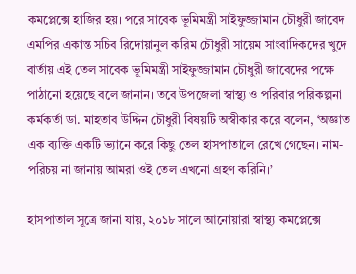কমপ্লেক্সে হাজির হয়। পরে সাবেক ভূমিমন্ত্রী সাইফুজ্জামান চৌধুরী জাবেদ এমপির একান্ত সচিব রিদোয়ানুল করিম চৌধুরী সায়েম সাংবাদিকদের খুদে বার্তায় এই তেল সাবেক ভূমিমন্ত্রী সাইফুজ্জামান চৌধুরী জাবেদের পক্ষে পাঠানো হয়েছে বলে জানান। তবে উপজেলা স্বাস্থ্য ও পরিবার পরিকল্পনা কর্মকর্তা ডা. মাহতাব উদ্দিন চৌধুরী বিষয়টি অস্বীকার করে বলেন, ‘অজ্ঞাত এক ব্যক্তি একটি ভ্যানে করে কিছু তেল হাসপাতালে রেখে গেছেন। নাম-পরিচয় না জানায় আমরা ওই তেল এখনো গ্রহণ করিনি।’

হাসপাতাল সূত্রে জানা যায়, ২০১৮ সালে আনোয়ারা স্বাস্থ্য কমপ্লেক্সে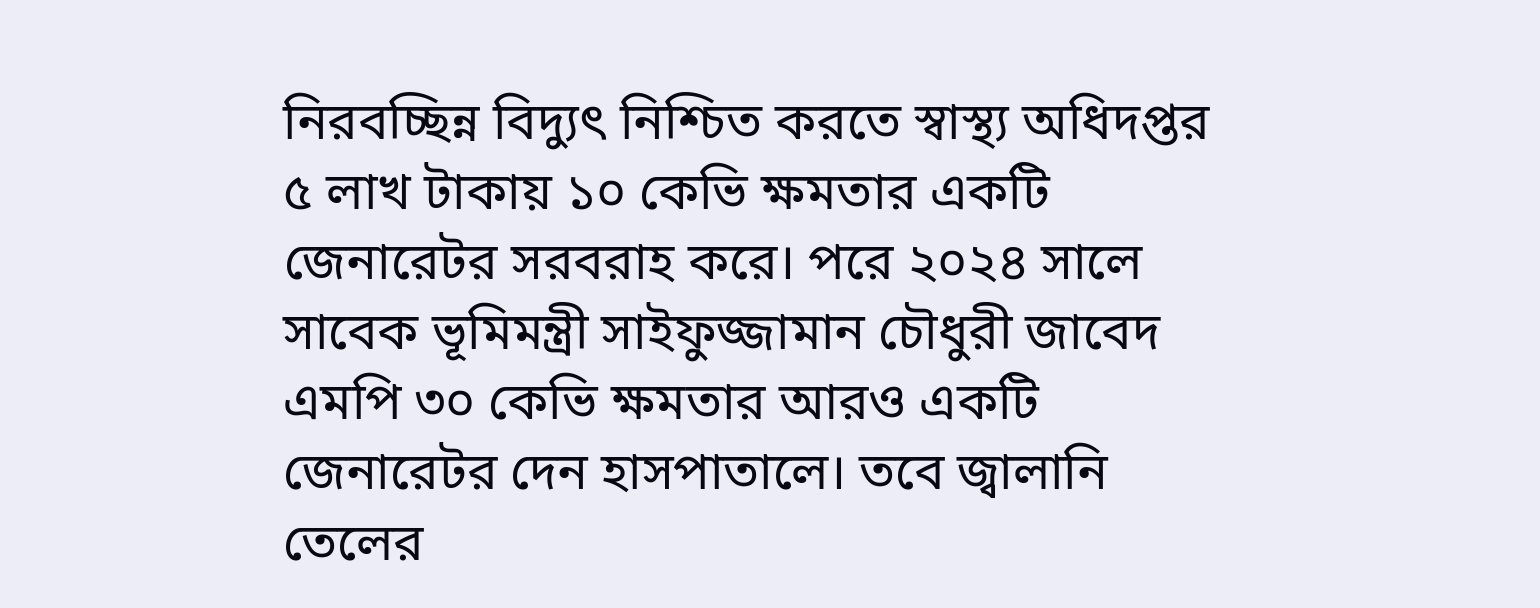নিরবচ্ছিন্ন বিদ্যুৎ নিশ্চিত করতে স্বাস্থ্য অধিদপ্তর ৫ লাখ টাকায় ১০ কেভি ক্ষমতার একটি জেনারেটর সরবরাহ করে। পরে ২০২৪ সালে সাবেক ভূমিমন্ত্রী সাইফুজ্জামান চৌধুরী জাবেদ এমপি ৩০ কেভি ক্ষমতার আরও একটি জেনারেটর দেন হাসপাতালে। তবে জ্বালানি তেলের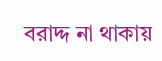বরাদ্দ না থাকায়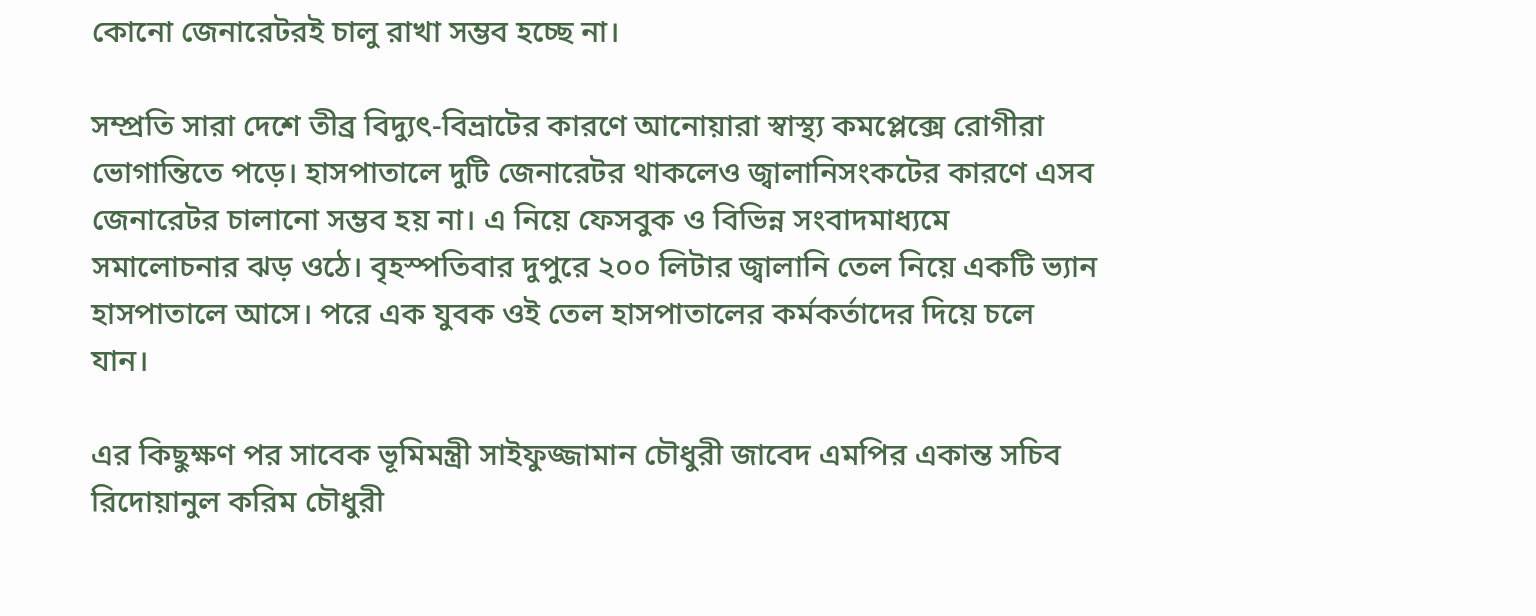কোনো জেনারেটরই চালু রাখা সম্ভব হচ্ছে না।

সম্প্রতি সারা দেশে তীব্র বিদ্যুৎ-বিভ্রাটের কারণে আনোয়ারা স্বাস্থ্য কমপ্লেক্সে রোগীরা ভোগান্তিতে পড়ে। হাসপাতালে দুটি জেনারেটর থাকলেও জ্বালানিসংকটের কারণে এসব জেনারেটর চালানো সম্ভব হয় না। এ নিয়ে ফেসবুক ও বিভিন্ন সংবাদমাধ্যমে সমালোচনার ঝড় ওঠে। বৃহস্পতিবার দুপুরে ২০০ লিটার জ্বালানি তেল নিয়ে একটি ভ্যান হাসপাতালে আসে। পরে এক যুবক ওই তেল হাসপাতালের কর্মকর্তাদের দিয়ে চলে যান।

এর কিছুক্ষণ পর সাবেক ভূমিমন্ত্রী সাইফুজ্জামান চৌধুরী জাবেদ এমপির একান্ত সচিব রিদোয়ানুল করিম চৌধুরী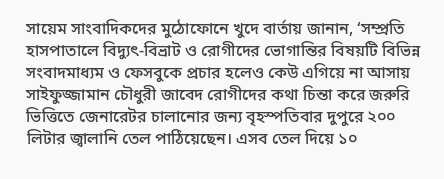সায়েম সাংবাদিকদের মুঠোফোনে খুদে বার্তায় জানান, ‘সম্প্রতি হাসপাতালে বিদ্যুৎ-বিভ্রাট ও রোগীদের ভোগান্তির বিষয়টি বিভিন্ন সংবাদমাধ্যম ও ফেসবুকে প্রচার হলেও কেউ এগিয়ে না আসায় সাইফুজ্জামান চৌধুরী জাবেদ রোগীদের কথা চিন্তা করে জরুরি ভিত্তিতে জেনারেটর চালানোর জন্য বৃহস্পতিবার দুপুরে ২০০ লিটার জ্বালানি তেল পাঠিয়েছেন। এসব তেল দিয়ে ১০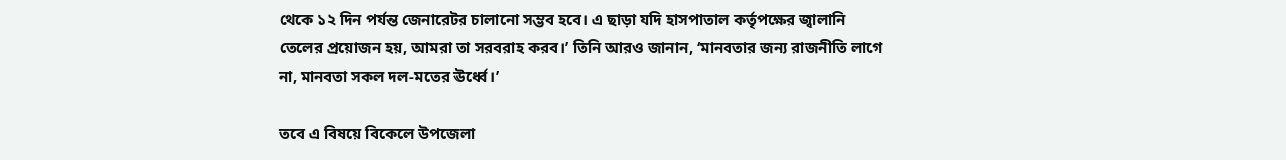থেকে ১২ দিন পর্যন্ত জেনারেটর চালানো সম্ভব হবে। এ ছাড়া যদি হাসপাতাল কর্তৃপক্ষের জ্বালানি তেলের প্রয়োজন হয়, আমরা তা সরবরাহ করব।’ তিনি আরও জানান, ‘মানবতার জন্য রাজনীতি লাগে না, মানবতা সকল দল-মতের ঊর্ধ্বে।’

তবে এ বিষয়ে বিকেলে উপজেলা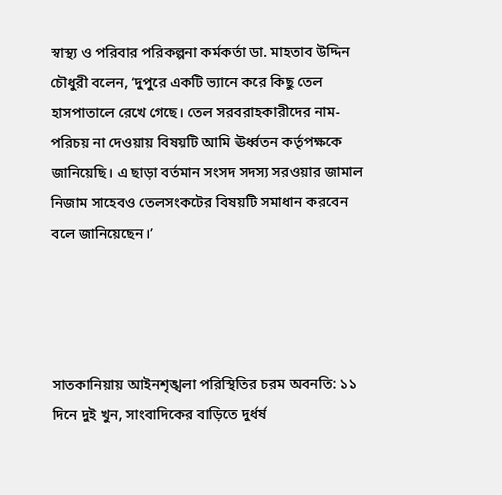স্বাস্থ্য ও পরিবার পরিকল্পনা কর্মকর্তা ডা. মাহতাব উদ্দিন চৌধুরী বলেন, ‘দুপুরে একটি ভ্যানে করে কিছু তেল হাসপাতালে রেখে গেছে। তেল সরবরাহকারীদের নাম-পরিচয় না দেওয়ায় বিষয়টি আমি ঊর্ধ্বতন কর্তৃপক্ষকে জানিয়েছি। এ ছাড়া বর্তমান সংসদ সদস্য সরওয়ার জামাল নিজাম সাহেবও তেলসংকটের বিষয়টি সমাধান করবেন বলে জানিয়েছেন।’




সাতকানিয়ায় আইনশৃঙ্খলা পরিস্থিতির চরম অবনতি: ১১ দিনে দুই খুন, সাংবাদিকের বাড়িতে দুর্ধর্ষ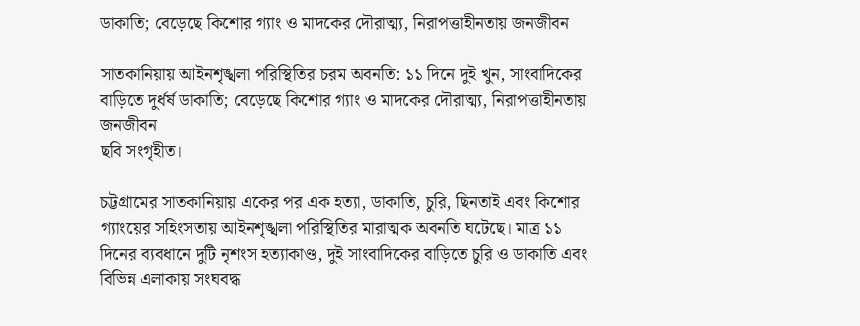ডাকাতি; বেড়েছে কিশোর গ্যাং ও মাদকের দৌরাত্ম্য, নিরাপত্তাহীনতায় জনজীবন

সাতকানিয়ায় আইনশৃঙ্খলা পরিস্থিতির চরম অবনতি: ১১ দিনে দুই খুন, সাংবাদিকের বাড়িতে দুর্ধর্ষ ডাকাতি; বেড়েছে কিশোর গ্যাং ও মাদকের দৌরাত্ম্য, নিরাপত্তাহীনতায় জনজীবন
ছবি সংগৃহীত।

চট্টগ্রামের সাতকানিয়ায় একের পর এক হত্যা, ডাকাতি, চুরি, ছিনতাই এবং কিশোর গ্যাংয়ের সহিংসতায় আইনশৃঙ্খলা পরিস্থিতির মারাত্মক অবনতি ঘটেছে। মাত্র ১১ দিনের ব্যবধানে দুটি নৃশংস হত্যাকাণ্ড, দুই সাংবাদিকের বাড়িতে চুরি ও ডাকাতি এবং বিভিন্ন এলাকায় সংঘবদ্ধ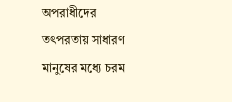অপরাধীদের তৎপরতায় সাধারণ মানুষের মধ্যে চরম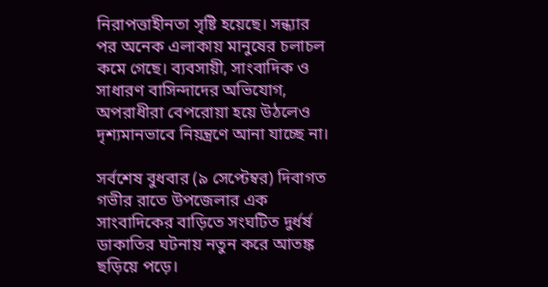নিরাপত্তাহীনতা সৃষ্টি হয়েছে। সন্ধ্যার পর অনেক এলাকায় মানুষের চলাচল কমে গেছে। ব্যবসায়ী, সাংবাদিক ও সাধারণ বাসিন্দাদের অভিযোগ, অপরাধীরা বেপরোয়া হয়ে উঠলেও দৃশ্যমানভাবে নিয়ন্ত্রণে আনা যাচ্ছে না।

সর্বশেষ বুধবার (৯ সেপ্টেম্বর) দিবাগত গভীর রাতে উপজেলার এক সাংবাদিকের বাড়িতে সংঘটিত দুর্ধর্ষ ডাকাতির ঘটনায় নতুন করে আতঙ্ক ছড়িয়ে পড়ে।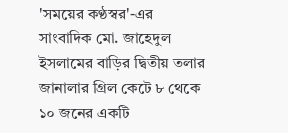'সময়ের কণ্ঠস্বর'-এর সাংবাদিক মো. জাহেদুল ইসলামের বাড়ির দ্বিতীয় তলার জানালার গ্রিল কেটে ৮ থেকে ১০ জনের একটি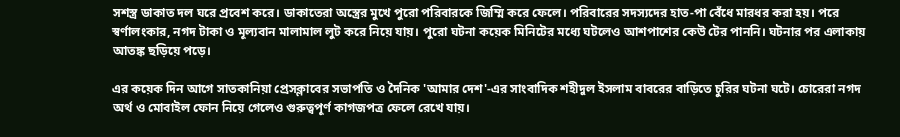সশস্ত্র ডাকাত দল ঘরে প্রবেশ করে। ডাকাতেরা অস্ত্রের মুখে পুরো পরিবারকে জিম্মি করে ফেলে। পরিবারের সদস্যদের হাত-পা বেঁধে মারধর করা হয়। পরে স্বর্ণালংকার, নগদ টাকা ও মূল্যবান মালামাল লুট করে নিয়ে যায়। পুরো ঘটনা কয়েক মিনিটের মধ্যে ঘটলেও আশপাশের কেউ টের পাননি। ঘটনার পর এলাকায় আতঙ্ক ছড়িয়ে পড়ে।

এর কয়েক দিন আগে সাতকানিয়া প্রেসক্লাবের সভাপতি ও দৈনিক 'আমার দেশ'-এর সাংবাদিক শহীদুল ইসলাম বাবরের বাড়িতে চুরির ঘটনা ঘটে। চোরেরা নগদ অর্থ ও মোবাইল ফোন নিয়ে গেলেও গুরুত্বপূর্ণ কাগজপত্র ফেলে রেখে যায়।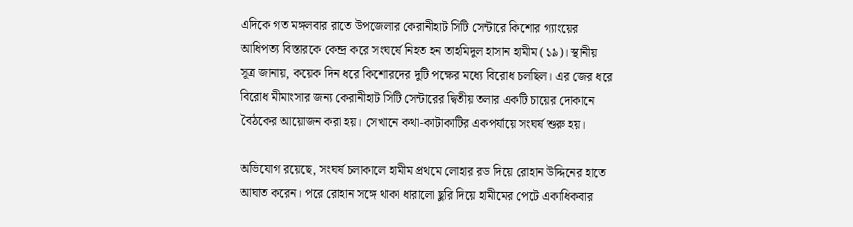এদিকে গত মঙ্গলবার রাতে উপজেলার কেরানীহাট সিটি সেন্টারে কিশোর গ্যাংয়ের আধিপত্য বিস্তারকে কেন্দ্র করে সংঘর্ষে নিহত হন তাহমিদুল হাসান হামীম (১৯)। স্থানীয় সূত্র জানায়, কয়েক দিন ধরে কিশোরদের দুটি পক্ষের মধ্যে বিরোধ চলছিল। এর জের ধরে বিরোধ মীমাংসার জন্য কেরানীহাট সিটি সেন্টারের দ্বিতীয় তলার একটি চায়ের দোকানে বৈঠকের আয়োজন করা হয়। সেখানে কথা-কাটাকাটির একপর্যায়ে সংঘর্ষ শুরু হয়।

অভিযোগ রয়েছে, সংঘর্ষ চলাকালে হামীম প্রথমে লোহার রড দিয়ে রোহান উদ্দিনের হাতে আঘাত করেন। পরে রোহান সঙ্গে থাকা ধারালো ছুরি দিয়ে হামীমের পেটে একাধিকবার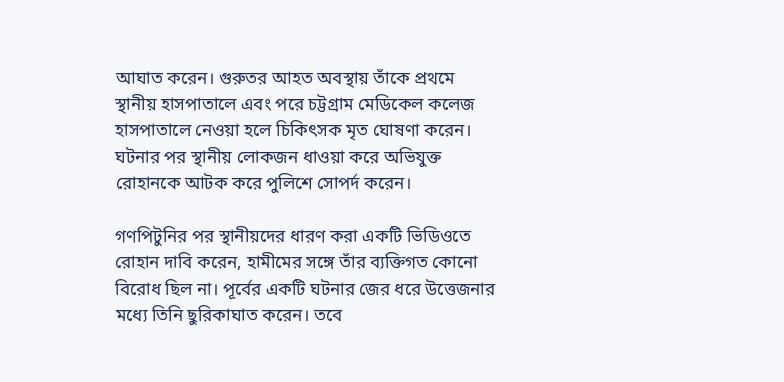আঘাত করেন। গুরুতর আহত অবস্থায় তাঁকে প্রথমে স্থানীয় হাসপাতালে এবং পরে চট্টগ্রাম মেডিকেল কলেজ হাসপাতালে নেওয়া হলে চিকিৎসক মৃত ঘোষণা করেন। ঘটনার পর স্থানীয় লোকজন ধাওয়া করে অভিযুক্ত রোহানকে আটক করে পুলিশে সোপর্দ করেন।

গণপিটুনির পর স্থানীয়দের ধারণ করা একটি ভিডিওতে রোহান দাবি করেন, হামীমের সঙ্গে তাঁর ব্যক্তিগত কোনো বিরোধ ছিল না। পূর্বের একটি ঘটনার জের ধরে উত্তেজনার মধ্যে তিনি ছুরিকাঘাত করেন। তবে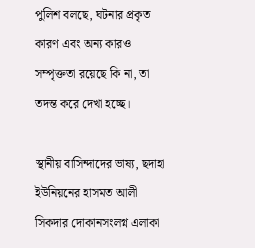পুলিশ বলছে, ঘটনার প্রকৃত কারণ এবং অন্য কারও সম্পৃক্ততা রয়েছে কি না, তা তদন্ত করে দেখা হচ্ছে।

স্থানীয় বাসিন্দাদের ভাষ্য, ছদাহা ইউনিয়নের হাসমত আলী সিকদার দোকানসংলগ্ন এলাকা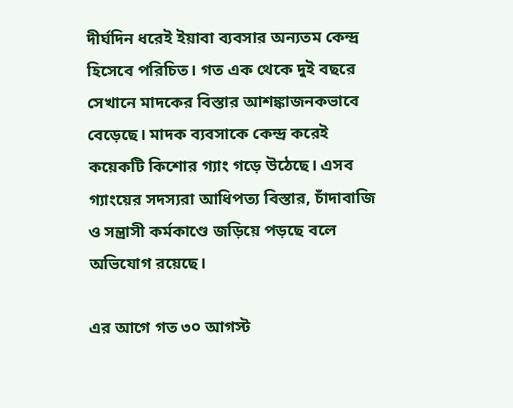দীর্ঘদিন ধরেই ইয়াবা ব্যবসার অন্যতম কেন্দ্র হিসেবে পরিচিত। গত এক থেকে দুই বছরে সেখানে মাদকের বিস্তার আশঙ্কাজনকভাবে বেড়েছে। মাদক ব্যবসাকে কেন্দ্র করেই কয়েকটি কিশোর গ্যাং গড়ে উঠেছে। এসব গ্যাংয়ের সদস্যরা আধিপত্য বিস্তার, চাঁদাবাজি ও সন্ত্রাসী কর্মকাণ্ডে জড়িয়ে পড়ছে বলে অভিযোগ রয়েছে।

এর আগে গত ৩০ আগস্ট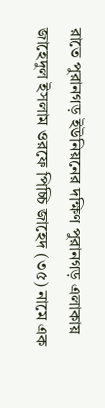রাতে পুরানগড় ইউনিয়নের দক্ষিণ পুরানগড় এলাকায় জাহেদুল ইসলাম ওরফে পিচ্চি জাহেদ (৩৫) নামে এক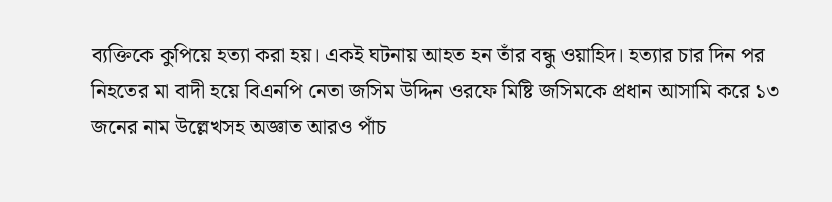ব্যক্তিকে কুপিয়ে হত্যা করা হয়। একই ঘটনায় আহত হন তাঁর বন্ধু ওয়াহিদ। হত্যার চার দিন পর নিহতের মা বাদী হয়ে বিএনপি নেতা জসিম উদ্দিন ওরফে মিষ্টি জসিমকে প্রধান আসামি করে ১৩ জনের নাম উল্লেখসহ অজ্ঞাত আরও পাঁচ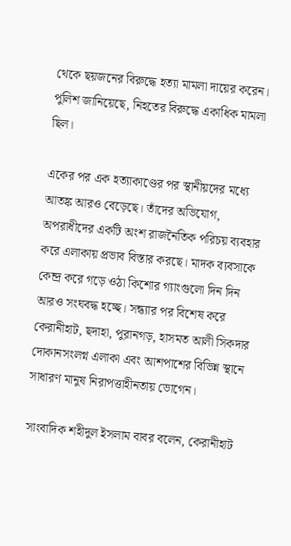থেকে ছয়জনের বিরুদ্ধে হত্যা মামলা দায়ের করেন। পুলিশ জানিয়েছে, নিহতের বিরুদ্ধে একাধিক মামলা ছিল।

একের পর এক হত্যাকাণ্ডের পর স্থানীয়দের মধ্যে আতঙ্ক আরও বেড়েছে। তাঁদের অভিযোগ, অপরাধীদের একটি অংশ রাজনৈতিক পরিচয় ব্যবহার করে এলাকায় প্রভাব বিস্তার করছে। মাদক ব্যবসাকে কেন্দ্র করে গড়ে ওঠা কিশোর গ্যাংগুলো দিন দিন আরও সংঘবদ্ধ হচ্ছে। সন্ধ্যার পর বিশেষ করে কেরানীহাট, ছদাহা, পুরানগড়, হাসমত আলী সিকদার দোকানসংলগ্ন এলাকা এবং আশপাশের বিভিন্ন স্থানে সাধারণ মানুষ নিরাপত্তাহীনতায় ভোগেন।

সাংবাদিক শহীদুল ইসলাম বাবর বলেন, কেরানীহাট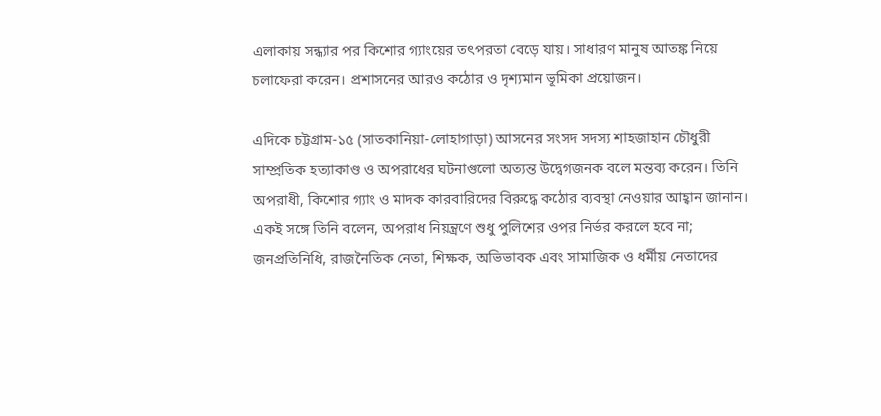এলাকায় সন্ধ্যার পর কিশোর গ্যাংয়ের তৎপরতা বেড়ে যায়। সাধারণ মানুষ আতঙ্ক নিয়ে চলাফেরা করেন। প্রশাসনের আরও কঠোর ও দৃশ্যমান ভূমিকা প্রয়োজন।

এদিকে চট্টগ্রাম-১৫ (সাতকানিয়া-লোহাগাড়া) আসনের সংসদ সদস্য শাহজাহান চৌধুরী সাম্প্রতিক হত্যাকাণ্ড ও অপরাধের ঘটনাগুলো অত্যন্ত উদ্বেগজনক বলে মন্তব্য করেন। তিনি অপরাধী, কিশোর গ্যাং ও মাদক কারবারিদের বিরুদ্ধে কঠোর ব্যবস্থা নেওয়ার আহ্বান জানান। একই সঙ্গে তিনি বলেন, অপরাধ নিয়ন্ত্রণে শুধু পুলিশের ওপর নির্ভর করলে হবে না; জনপ্রতিনিধি, রাজনৈতিক নেতা, শিক্ষক, অভিভাবক এবং সামাজিক ও ধর্মীয় নেতাদের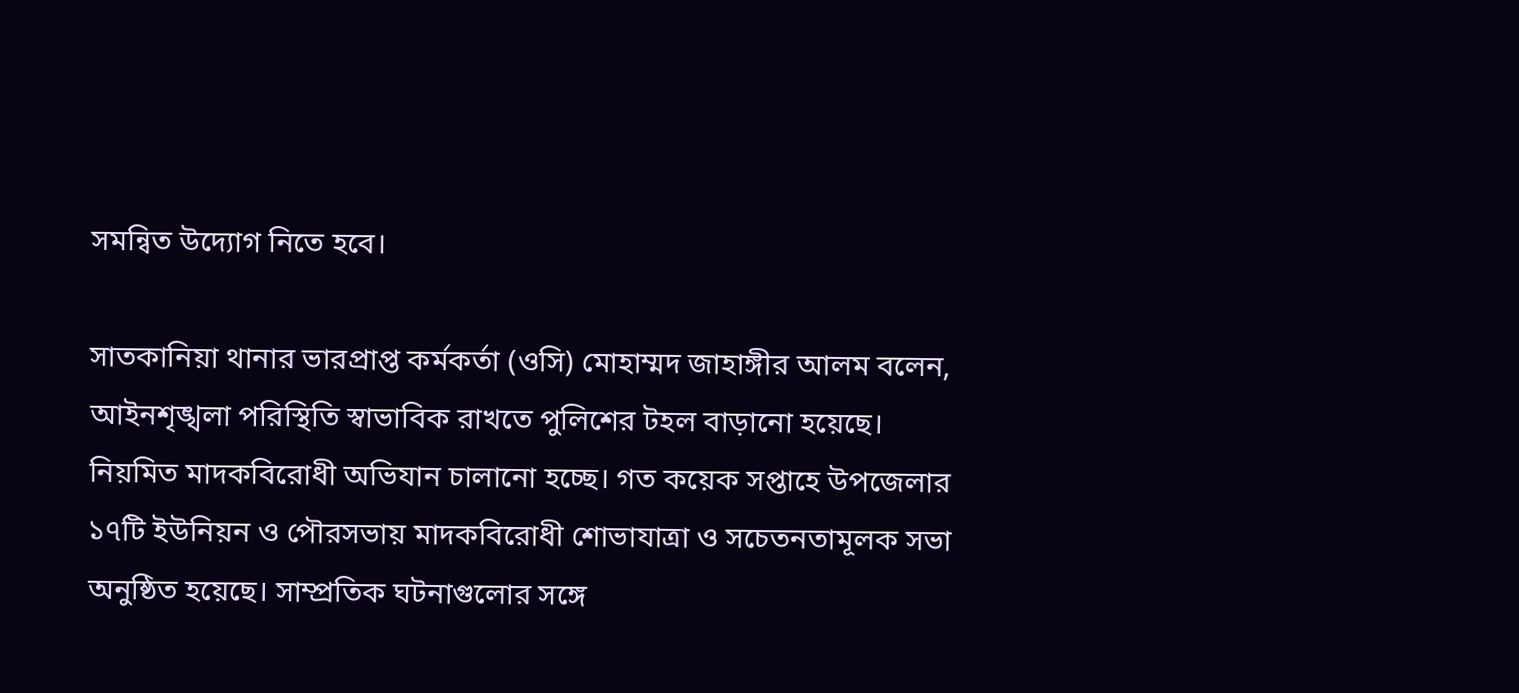সমন্বিত উদ্যোগ নিতে হবে।

সাতকানিয়া থানার ভারপ্রাপ্ত কর্মকর্তা (ওসি) মোহাম্মদ জাহাঙ্গীর আলম বলেন, আইনশৃঙ্খলা পরিস্থিতি স্বাভাবিক রাখতে পুলিশের টহল বাড়ানো হয়েছে। নিয়মিত মাদকবিরোধী অভিযান চালানো হচ্ছে। গত কয়েক সপ্তাহে উপজেলার ১৭টি ইউনিয়ন ও পৌরসভায় মাদকবিরোধী শোভাযাত্রা ও সচেতনতামূলক সভা অনুষ্ঠিত হয়েছে। সাম্প্রতিক ঘটনাগুলোর সঙ্গে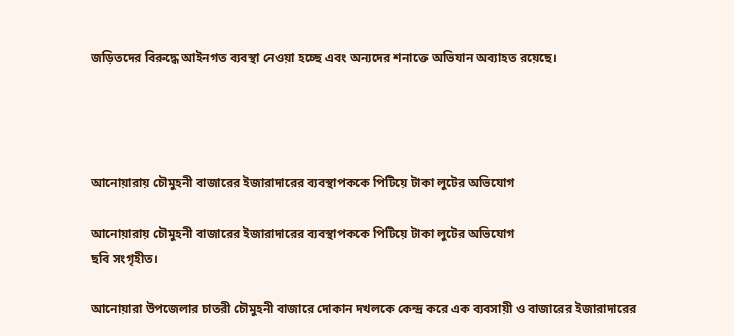জড়িতদের বিরুদ্ধে আইনগত ব্যবস্থা নেওয়া হচ্ছে এবং অন্যদের শনাক্তে অভিযান অব্যাহত রয়েছে।




আনোয়ারায় চৌমুহনী বাজারের ইজারাদারের ব্যবস্থাপককে পিটিয়ে টাকা লুটের অভিযোগ

আনোয়ারায় চৌমুহনী বাজারের ইজারাদারের ব্যবস্থাপককে পিটিয়ে টাকা লুটের অভিযোগ
ছবি সংগৃহীত।

আনোয়ারা উপজেলার চাতরী চৌমুহনী বাজারে দোকান দখলকে কেন্দ্র করে এক ব্যবসায়ী ও বাজারের ইজারাদারের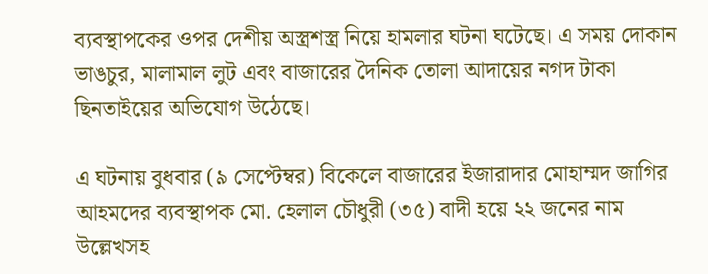ব্যবস্থাপকের ওপর দেশীয় অস্ত্রশস্ত্র নিয়ে হামলার ঘটনা ঘটেছে। এ সময় দোকান ভাঙচুর, মালামাল লুট এবং বাজারের দৈনিক তোলা আদায়ের নগদ টাকা ছিনতাইয়ের অভিযোগ উঠেছে।

এ ঘটনায় বুধবার (৯ সেপ্টেম্বর) বিকেলে বাজারের ইজারাদার মোহাম্মদ জাগির আহমদের ব্যবস্থাপক মো. হেলাল চৌধুরী (৩৫) বাদী হয়ে ২২ জনের নাম উল্লেখসহ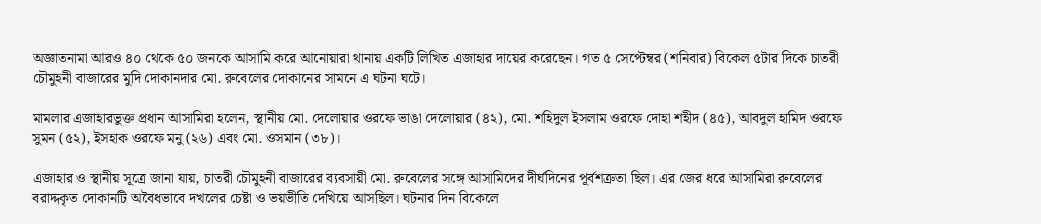অজ্ঞাতনামা আরও ৪০ থেকে ৫০ জনকে আসামি করে আনোয়ারা থানায় একটি লিখিত এজাহার দায়ের করেছেন। গত ৫ সেপ্টেম্বর (শনিবার) বিকেল ৫টার দিকে চাতরী চৌমুহনী বাজারের মুদি দোকানদার মো. রুবেলের দোকানের সামনে এ ঘটনা ঘটে।

মামলার এজাহারভুক্ত প্রধান আসামিরা হলেন, স্থানীয় মো. দেলোয়ার ওরফে ভাঙা দেলোয়ার (৪২), মো. শহিদুল ইসলাম ওরফে দোহা শহীদ (৪৫), আবদুল হামিদ ওরফে সুমন (৫২), ইসহাক ওরফে মনু (২৬) এবং মো. ওসমান (৩৮)।

এজাহার ও স্থানীয় সূত্রে জানা যায়, চাতরী চৌমুহনী বাজারের ব্যবসায়ী মো. রুবেলের সঙ্গে আসামিদের দীর্ঘদিনের পূর্বশত্রুতা ছিল। এর জের ধরে আসামিরা রুবেলের বরাদ্দকৃত দোকানটি অবৈধভাবে দখলের চেষ্টা ও ভয়ভীতি দেখিয়ে আসছিল। ঘটনার দিন বিকেলে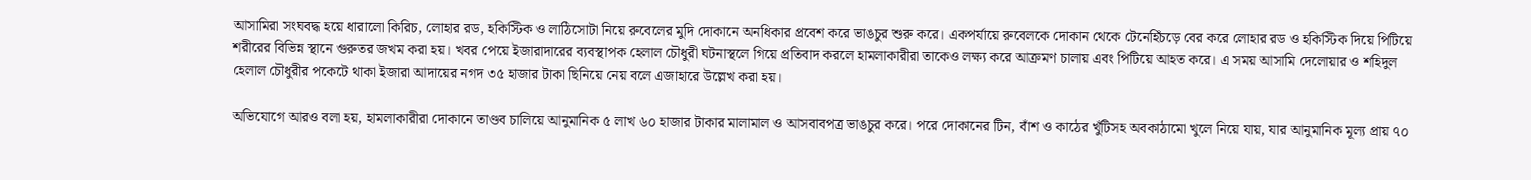আসামিরা সংঘবদ্ধ হয়ে ধারালো কিরিচ, লোহার রড, হকিস্টিক ও লাঠিসোটা নিয়ে রুবেলের মুদি দোকানে অনধিকার প্রবেশ করে ভাঙচুর শুরু করে। একপর্যায়ে রুবেলকে দোকান থেকে টেনেহিঁচড়ে বের করে লোহার রড ও হকিস্টিক দিয়ে পিটিয়ে শরীরের বিভিন্ন স্থানে গুরুতর জখম করা হয়। খবর পেয়ে ইজারাদারের ব্যবস্থাপক হেলাল চৌধুরী ঘটনাস্থলে গিয়ে প্রতিবাদ করলে হামলাকারীরা তাকেও লক্ষ্য করে আক্রমণ চালায় এবং পিটিয়ে আহত করে। এ সময় আসামি দেলোয়ার ও শহিদুল হেলাল চৌধুরীর পকেটে থাকা ইজারা আদায়ের নগদ ৩৫ হাজার টাকা ছিনিয়ে নেয় বলে এজাহারে উল্লেখ করা হয়।

অভিযোগে আরও বলা হয়, হামলাকারীরা দোকানে তাণ্ডব চালিয়ে আনুমানিক ৫ লাখ ৬০ হাজার টাকার মালামাল ও আসবাবপত্র ভাঙচুর করে। পরে দোকানের টিন, বাঁশ ও কাঠের খুঁটিসহ অবকাঠামো খুলে নিয়ে যায়, যার আনুমানিক মূল্য প্রায় ৭০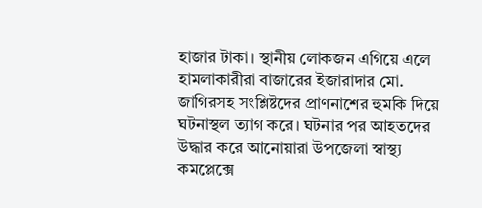হাজার টাকা। স্থানীয় লোকজন এগিয়ে এলে হামলাকারীরা বাজারের ইজারাদার মো. জাগিরসহ সংশ্লিষ্টদের প্রাণনাশের হুমকি দিয়ে ঘটনাস্থল ত্যাগ করে। ঘটনার পর আহতদের উদ্ধার করে আনোয়ারা উপজেলা স্বাস্থ্য কমপ্লেক্সে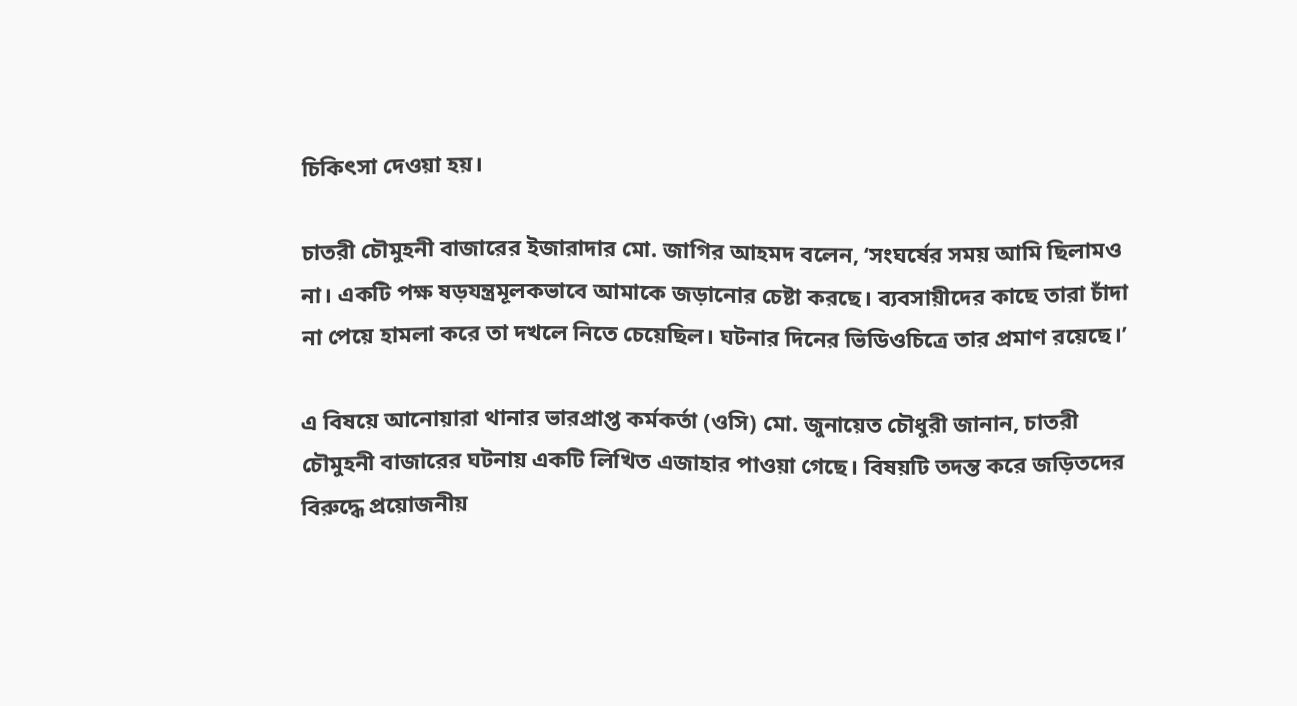চিকিৎসা দেওয়া হয়।

চাতরী চৌমুহনী বাজারের ইজারাদার মো. জাগির আহমদ বলেন, ‘সংঘর্ষের সময় আমি ছিলামও না। একটি পক্ষ ষড়যন্ত্রমূলকভাবে আমাকে জড়ানোর চেষ্টা করছে। ব্যবসায়ীদের কাছে তারা চাঁদা না পেয়ে হামলা করে তা দখলে নিতে চেয়েছিল। ঘটনার দিনের ভিডিওচিত্রে তার প্রমাণ রয়েছে।’

এ বিষয়ে আনোয়ারা থানার ভারপ্রাপ্ত কর্মকর্তা (ওসি) মো. জুনায়েত চৌধুরী জানান, চাতরী চৌমুহনী বাজারের ঘটনায় একটি লিখিত এজাহার পাওয়া গেছে। বিষয়টি তদন্ত করে জড়িতদের বিরুদ্ধে প্রয়োজনীয়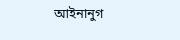আইনানুগ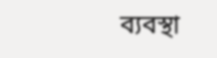ব্যবস্থা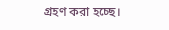গ্রহণ করা হচ্ছে।